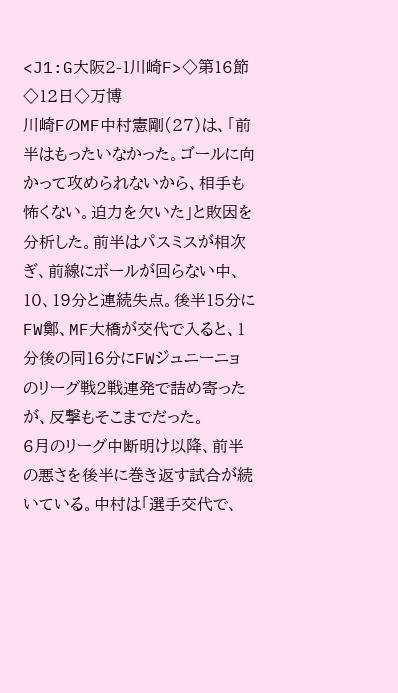<J1:G大阪2-1川崎F>◇第16節◇12日◇万博
川崎FのMF中村憲剛(27)は、「前半はもったいなかった。ゴールに向かって攻められないから、相手も怖くない。迫力を欠いた」と敗因を分析した。前半はパスミスが相次ぎ、前線にボールが回らない中、10、19分と連続失点。後半15分にFW鄭、MF大橋が交代で入ると、1分後の同16分にFWジュニーニョのリーグ戦2戦連発で詰め寄ったが、反撃もそこまでだった。
6月のリーグ中断明け以降、前半の悪さを後半に巻き返す試合が続いている。中村は「選手交代で、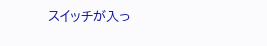スイッチが入っ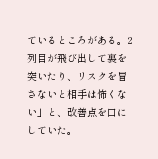ているところがある。2列目が飛び出して裏を突いたり、リスクを冒さないと相手は怖くない」と、改善点を口にしていた。